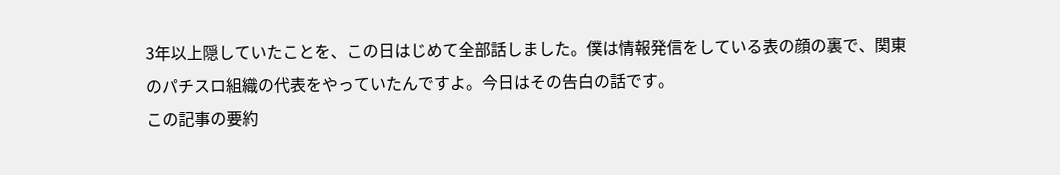3年以上隠していたことを、この日はじめて全部話しました。僕は情報発信をしている表の顔の裏で、関東のパチスロ組織の代表をやっていたんですよ。今日はその告白の話です。
この記事の要約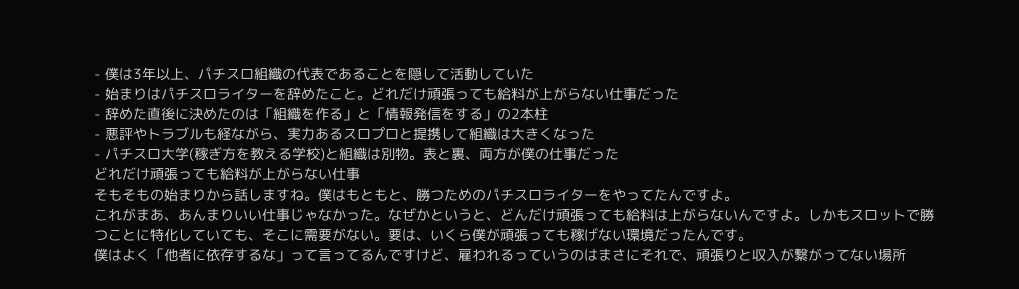- 僕は3年以上、パチスロ組織の代表であることを隠して活動していた
- 始まりはパチスロライターを辞めたこと。どれだけ頑張っても給料が上がらない仕事だった
- 辞めた直後に決めたのは「組織を作る」と「情報発信をする」の2本柱
- 悪評やトラブルも経ながら、実力あるスロプロと提携して組織は大きくなった
- パチスロ大学(稼ぎ方を教える学校)と組織は別物。表と裏、両方が僕の仕事だった
どれだけ頑張っても給料が上がらない仕事
そもそもの始まりから話しますね。僕はもともと、勝つためのパチスロライターをやってたんですよ。
これがまあ、あんまりいい仕事じゃなかった。なぜかというと、どんだけ頑張っても給料は上がらないんですよ。しかもスロットで勝つことに特化していても、そこに需要がない。要は、いくら僕が頑張っても稼げない環境だったんです。
僕はよく「他者に依存するな」って言ってるんですけど、雇われるっていうのはまさにそれで、頑張りと収入が繋がってない場所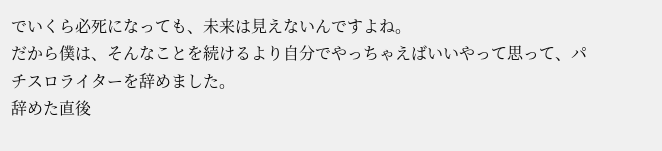でいくら必死になっても、未来は見えないんですよね。
だから僕は、そんなことを続けるより自分でやっちゃえばいいやって思って、パチスロライターを辞めました。
辞めた直後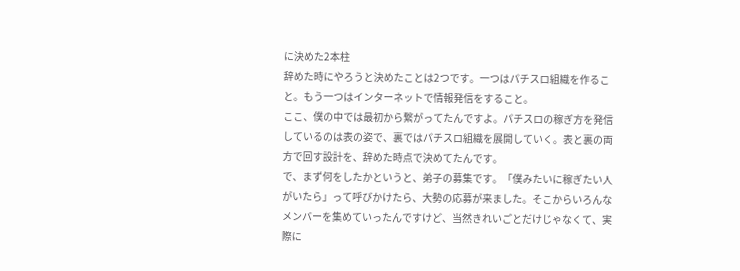に決めた2本柱
辞めた時にやろうと決めたことは2つです。一つはパチスロ組織を作ること。もう一つはインターネットで情報発信をすること。
ここ、僕の中では最初から繋がってたんですよ。パチスロの稼ぎ方を発信しているのは表の姿で、裏ではパチスロ組織を展開していく。表と裏の両方で回す設計を、辞めた時点で決めてたんです。
で、まず何をしたかというと、弟子の募集です。「僕みたいに稼ぎたい人がいたら」って呼びかけたら、大勢の応募が来ました。そこからいろんなメンバーを集めていったんですけど、当然きれいごとだけじゃなくて、実際に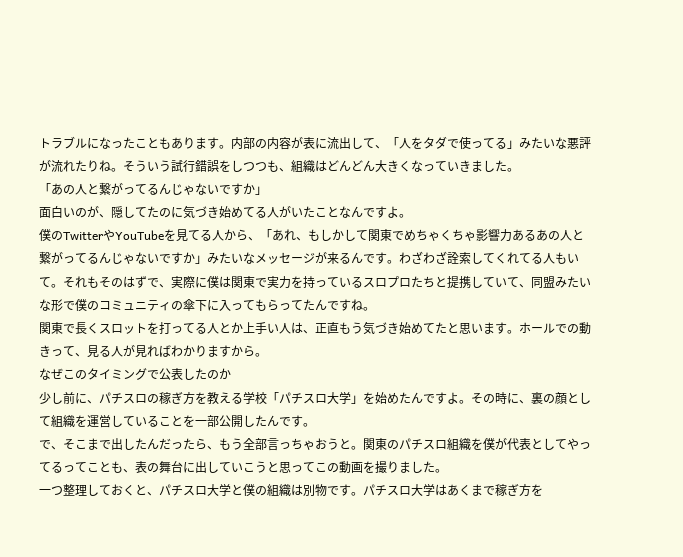トラブルになったこともあります。内部の内容が表に流出して、「人をタダで使ってる」みたいな悪評が流れたりね。そういう試行錯誤をしつつも、組織はどんどん大きくなっていきました。
「あの人と繋がってるんじゃないですか」
面白いのが、隠してたのに気づき始めてる人がいたことなんですよ。
僕のTwitterやYouTubeを見てる人から、「あれ、もしかして関東でめちゃくちゃ影響力あるあの人と繋がってるんじゃないですか」みたいなメッセージが来るんです。わざわざ詮索してくれてる人もいて。それもそのはずで、実際に僕は関東で実力を持っているスロプロたちと提携していて、同盟みたいな形で僕のコミュニティの傘下に入ってもらってたんですね。
関東で長くスロットを打ってる人とか上手い人は、正直もう気づき始めてたと思います。ホールでの動きって、見る人が見ればわかりますから。
なぜこのタイミングで公表したのか
少し前に、パチスロの稼ぎ方を教える学校「パチスロ大学」を始めたんですよ。その時に、裏の顔として組織を運営していることを一部公開したんです。
で、そこまで出したんだったら、もう全部言っちゃおうと。関東のパチスロ組織を僕が代表としてやってるってことも、表の舞台に出していこうと思ってこの動画を撮りました。
一つ整理しておくと、パチスロ大学と僕の組織は別物です。パチスロ大学はあくまで稼ぎ方を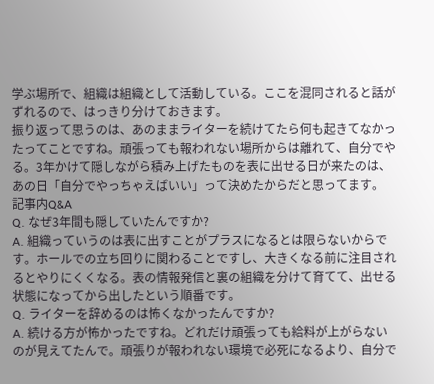学ぶ場所で、組織は組織として活動している。ここを混同されると話がずれるので、はっきり分けておきます。
振り返って思うのは、あのままライターを続けてたら何も起きてなかったってことですね。頑張っても報われない場所からは離れて、自分でやる。3年かけて隠しながら積み上げたものを表に出せる日が来たのは、あの日「自分でやっちゃえばいい」って決めたからだと思ってます。
記事内Q&A
Q. なぜ3年間も隠していたんですか?
A. 組織っていうのは表に出すことがプラスになるとは限らないからです。ホールでの立ち回りに関わることですし、大きくなる前に注目されるとやりにくくなる。表の情報発信と裏の組織を分けて育てて、出せる状態になってから出したという順番です。
Q. ライターを辞めるのは怖くなかったんですか?
A. 続ける方が怖かったですね。どれだけ頑張っても給料が上がらないのが見えてたんで。頑張りが報われない環境で必死になるより、自分で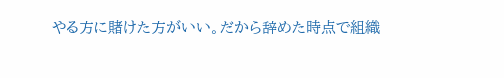やる方に賭けた方がいい。だから辞めた時点で組織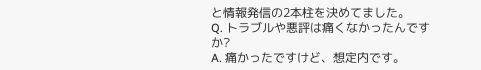と情報発信の2本柱を決めてました。
Q. トラブルや悪評は痛くなかったんですか?
A. 痛かったですけど、想定内です。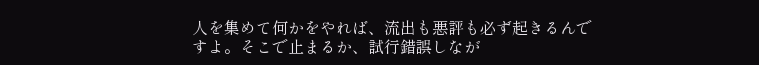人を集めて何かをやれば、流出も悪評も必ず起きるんですよ。そこで止まるか、試行錯誤しなが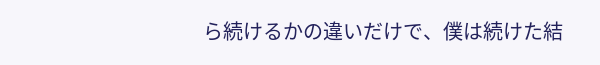ら続けるかの違いだけで、僕は続けた結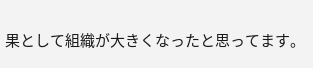果として組織が大きくなったと思ってます。